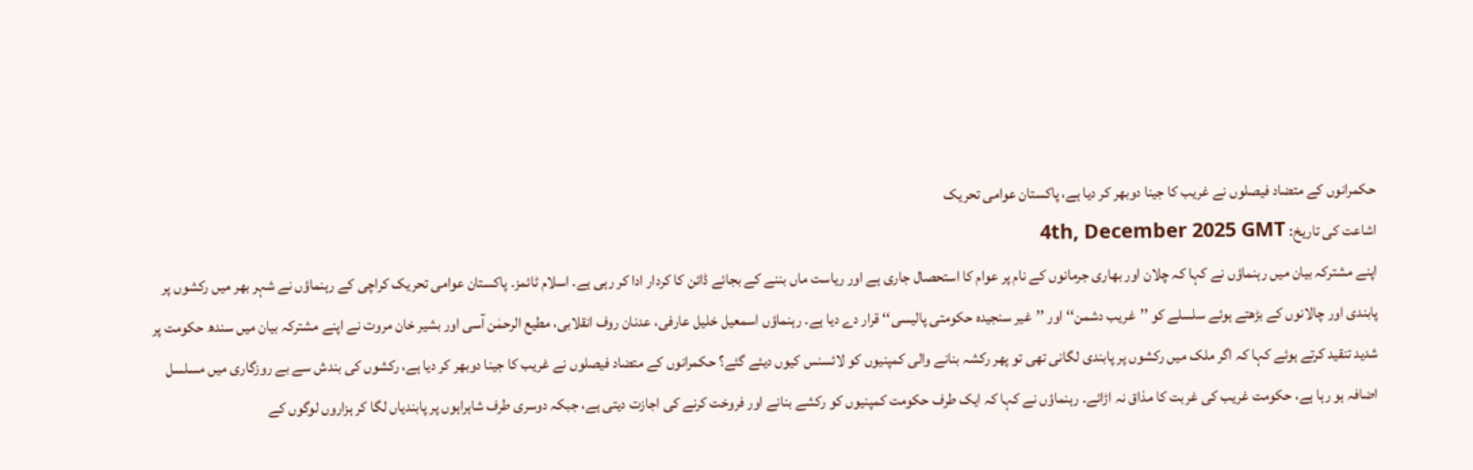حکمرانوں کے متضاد فیصلوں نے غریب کا جینا دوبھر کر دیا ہے، پاکستان عوامی تحریک
اشاعت کی تاریخ: 4th, December 2025 GMT
اپنے مشترکہ بیان میں رہنماؤں نے کہا کہ چلان اور بھاری جرمانوں کے نام پر عوام کا استحصال جاری ہے اور ریاست ماں بننے کے بجائے ڈائن کا کردار ادا کر رہی ہے۔ اسلام ٹائمز۔ پاکستان عوامی تحریک کراچی کے رہنماؤں نے شہر بھر میں رکشوں پر پابندی اور چالانوں کے بڑھتے ہوئے سلسلے کو ’’غریب دشمن‘‘ اور ’’غیر سنجیدہ حکومتی پالیسی‘‘ قرار دے دیا ہے۔ رہنماؤں اسمعیل خلیل عارفی، عدنان روف انقلابی، مطیع الرحمٰن آسی اور بشیر خان مروت نے اپنے مشترکہ بیان میں سندھ حکومت پر شدید تنقید کرتے ہوئے کہا کہ اگر ملک میں رکشوں پر پابندی لگانی تھی تو پھر رکشہ بنانے والی کمپنیوں کو لائسنس کیوں دیئے گئے؟ حکمرانوں کے متضاد فیصلوں نے غریب کا جینا دوبھر کر دیا ہے، رکشوں کی بندش سے بے روزگاری میں مسلسل اضافہ ہو رہا ہے، حکومت غریب کی غربت کا مذاق نہ اڑائے۔ رہنماؤں نے کہا کہ ایک طرف حکومت کمپنیوں کو رکشے بنانے اور فروخت کرنے کی اجازت دیتی ہے، جبکہ دوسری طرف شاہراہوں پر پابندیاں لگا کر ہزاروں لوگوں کے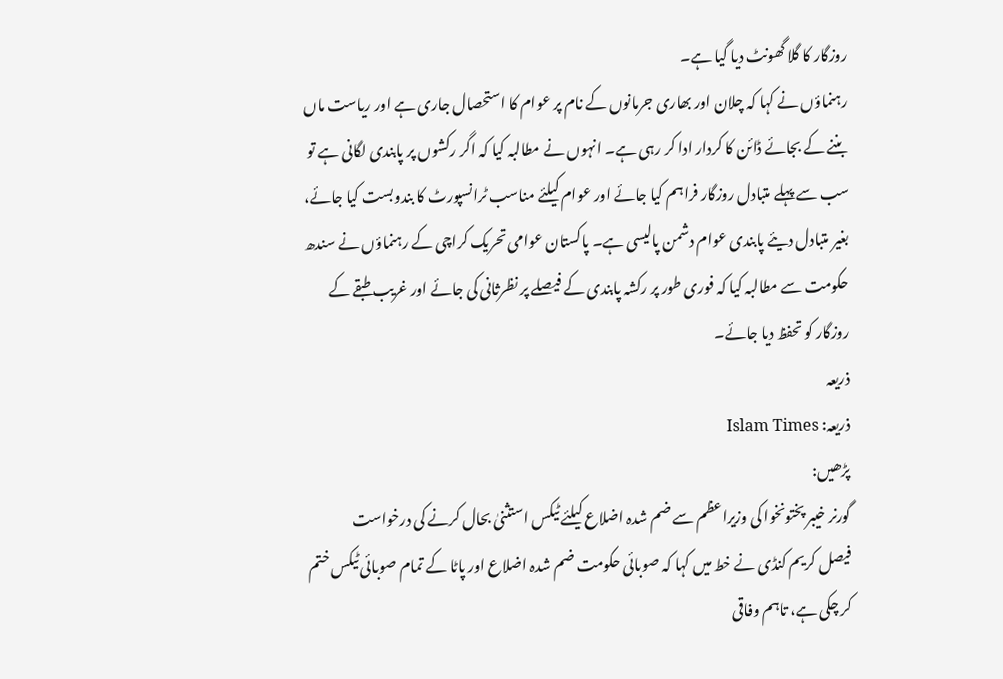روزگار کا گلا گھونٹ دیا گیا ہے۔
رہنماؤں نے کہا کہ چلان اور بھاری جرمانوں کے نام پر عوام کا استحصال جاری ہے اور ریاست ماں بننے کے بجائے ڈائن کا کردار ادا کر رہی ہے۔ انہوں نے مطالبہ کیا کہ اگر رکشوں پر پابندی لگانی ہے تو سب سے پہلے متبادل روزگار فراہم کیا جائے اور عوام کیلئے مناسب ٹرانسپورٹ کا بندوبست کیا جائے، بغیر متبادل دیئے پابندی عوام دشمن پالیسی ہے۔ پاکستان عوامی تحریک کراچی کے رہنماؤں نے سندھ حکومت سے مطالبہ کیا کہ فوری طور پر رکشہ پابندی کے فیصلے پر نظرثانی کی جائے اور غریب طبقے کے روزگار کو تحفظ دیا جائے۔
ذریعہ
ذریعہ: Islam Times
پڑھیں:
گورنر خیبر پختونخوا کی وزیراعظم سے ضم شدہ اضلاع کیلئے ٹیکس استثنیٰ بحال کرنے کی درخواست
فیصل کریم کنڈی نے خط میں کہا کہ صوبائی حکومت ضم شدہ اضلاع اور پاٹا کے تمام صوبائی ٹیکس ختم کر چکی ہے، تاہم وفاقی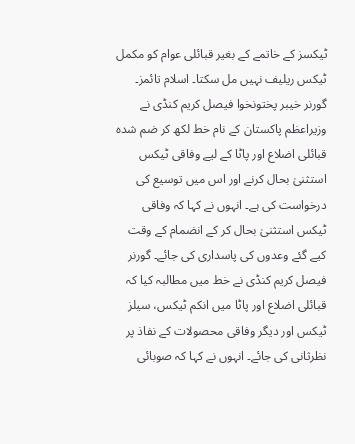ٹیکسز کے خاتمے کے بغیر قبائلی عوام کو مکمل ٹیکس ریلیف نہیں مل سکتا۔ اسلام تائمز۔ گورنر خیبر پختونخوا فیصل کریم کنڈی نے وزیراعظم پاکستان کے نام خط لکھ کر ضم شدہ قبائلی اضلاع اور پاٹا کے لیے وفاقی ٹیکس استثنیٰ بحال کرنے اور اس میں توسیع کی درخواست کی ہے۔ انہوں نے کہا کہ وفاقی ٹیکس استثنیٰ بحال کر کے انضمام کے وقت کیے گئے وعدوں کی پاسداری کی جائے۔ گورنر فیصل کریم کنڈی نے خط میں مطالبہ کیا کہ قبائلی اضلاع اور پاٹا میں انکم ٹیکس، سیلز ٹیکس اور دیگر وفاقی محصولات کے نفاذ پر نظرثانی کی جائے۔ انہوں نے کہا کہ صوبائی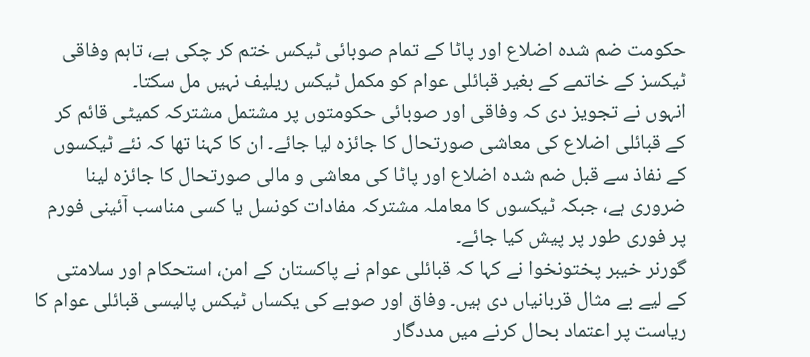حکومت ضم شدہ اضلاع اور پاٹا کے تمام صوبائی ٹیکس ختم کر چکی ہے، تاہم وفاقی ٹیکسز کے خاتمے کے بغیر قبائلی عوام کو مکمل ٹیکس ریلیف نہیں مل سکتا۔
انہوں نے تجویز دی کہ وفاقی اور صوبائی حکومتوں پر مشتمل مشترکہ کمیٹی قائم کر کے قبائلی اضلاع کی معاشی صورتحال کا جائزہ لیا جائے۔ ان کا کہنا تھا کہ نئے ٹیکسوں کے نفاذ سے قبل ضم شدہ اضلاع اور پاٹا کی معاشی و مالی صورتحال کا جائزہ لینا ضروری ہے، جبکہ ٹیکسوں کا معاملہ مشترکہ مفادات کونسل یا کسی مناسب آئینی فورم پر فوری طور پر پیش کیا جائے۔
گورنر خیبر پختونخوا نے کہا کہ قبائلی عوام نے پاکستان کے امن، استحکام اور سلامتی کے لیے بے مثال قربانیاں دی ہیں۔ وفاق اور صوبے کی یکساں ٹیکس پالیسی قبائلی عوام کا ریاست پر اعتماد بحال کرنے میں مددگار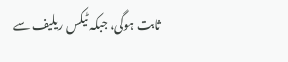ثابت ہوگی، جبکہ ٹیکس ریلیف سے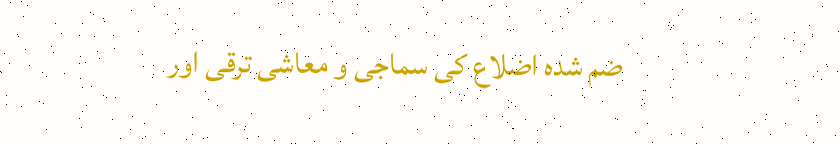ضم شدہ اضلاع کی سماجی و معاشی ترقی اور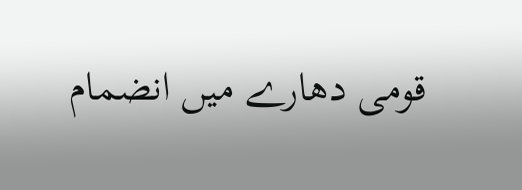قومی دھارے میں انضمام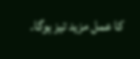کا عمل مزید تیز ہوگا۔